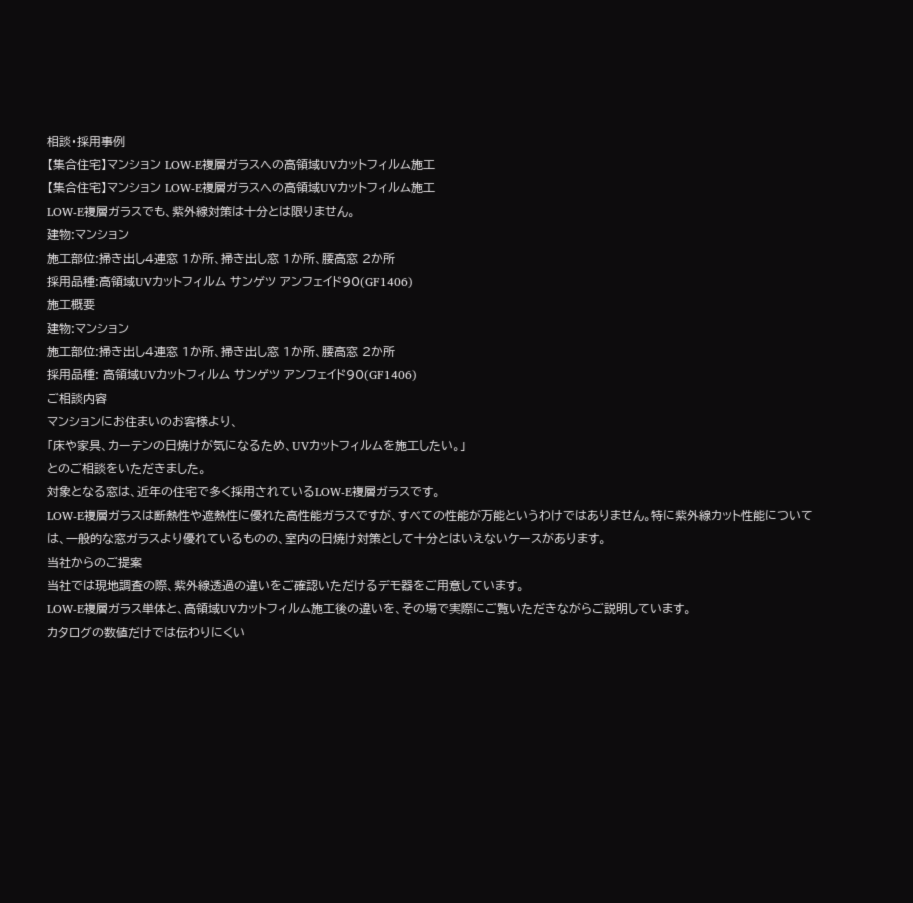相談・採用事例
【集合住宅】マンション LOW-E複層ガラスへの高領域UVカットフィルム施工
【集合住宅】マンション LOW-E複層ガラスへの高領域UVカットフィルム施工
LOW-E複層ガラスでも、紫外線対策は十分とは限りません。
建物:マンション
施工部位:掃き出し4連窓 1か所、掃き出し窓 1か所、腰高窓 2か所
採用品種:高領域UVカットフィルム サンゲツ アンフェイド90(GF1406)
施工概要
建物:マンション
施工部位:掃き出し4連窓 1か所、掃き出し窓 1か所、腰高窓 2か所
採用品種: 高領域UVカットフィルム サンゲツ アンフェイド90(GF1406)
ご相談内容
マンションにお住まいのお客様より、
「床や家具、カーテンの日焼けが気になるため、UVカットフィルムを施工したい。」
とのご相談をいただきました。
対象となる窓は、近年の住宅で多く採用されているLOW-E複層ガラスです。
LOW-E複層ガラスは断熱性や遮熱性に優れた高性能ガラスですが、すべての性能が万能というわけではありません。特に紫外線カット性能については、一般的な窓ガラスより優れているものの、室内の日焼け対策として十分とはいえないケースがあります。
当社からのご提案
当社では現地調査の際、紫外線透過の違いをご確認いただけるデモ器をご用意しています。
LOW-E複層ガラス単体と、高領域UVカットフィルム施工後の違いを、その場で実際にご覧いただきながらご説明しています。
カタログの数値だけでは伝わりにくい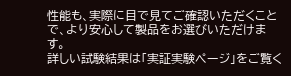性能も、実際に目で見てご確認いただくことで、より安心して製品をお選びいただけます。
詳しい試験結果は「実証実験ページ」をご覧く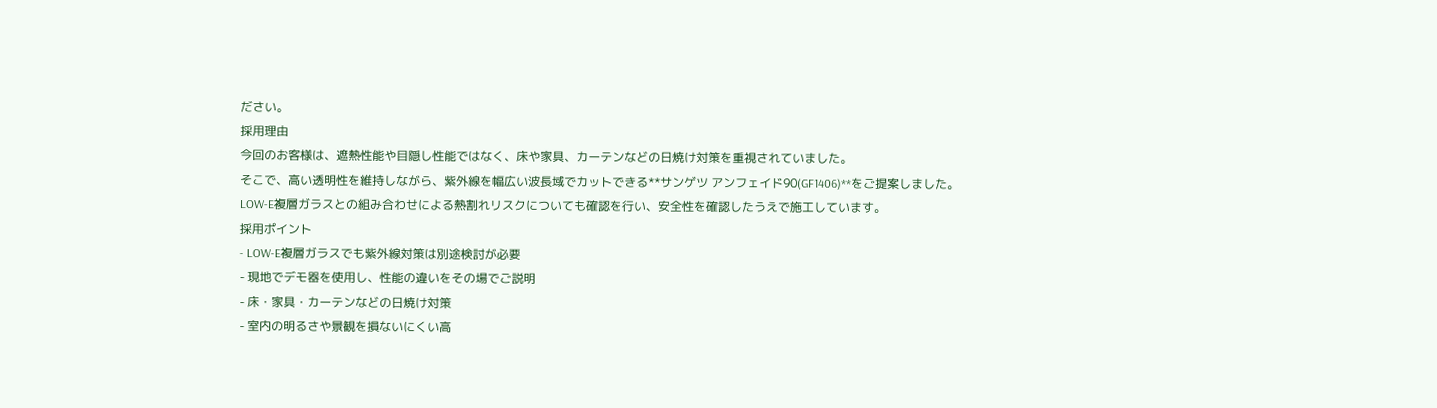ださい。
採用理由
今回のお客様は、遮熱性能や目隠し性能ではなく、床や家具、カーテンなどの日焼け対策を重視されていました。
そこで、高い透明性を維持しながら、紫外線を幅広い波長域でカットできる**サンゲツ アンフェイド90(GF1406)**をご提案しました。
LOW-E複層ガラスとの組み合わせによる熱割れリスクについても確認を行い、安全性を確認したうえで施工しています。
採用ポイント
- LOW-E複層ガラスでも紫外線対策は別途検討が必要
- 現地でデモ器を使用し、性能の違いをその場でご説明
- 床・家具・カーテンなどの日焼け対策
- 室内の明るさや景観を損ないにくい高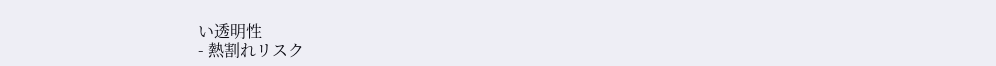い透明性
- 熱割れリスク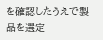を確認したうえで製品を選定